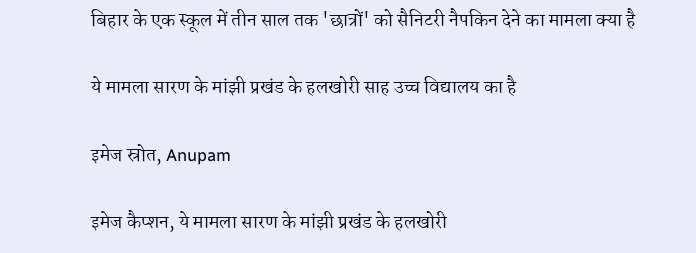बिहार के एक स्कूल में तीन साल तक 'छात्रों' को सैनिटरी नैपकिन देने का मामला क्या है

ये मामला सारण के मांझी प्रखंड के हलखोरी साह उच्च विद्यालय का है

इमेज स्रोत, Anupam

इमेज कैप्शन, ये मामला सारण के मांझी प्रखंड के हलखोरी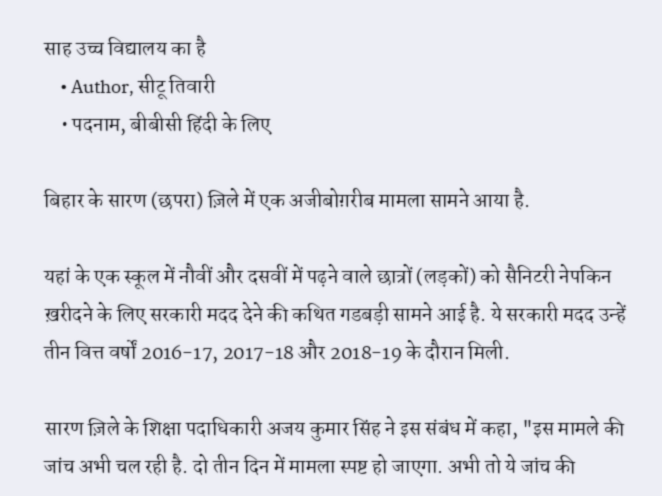साह उच्च विद्यालय का है
    • Author, सीटू तिवारी
    • पदनाम, बीबीसी हिंदी के लिए

बिहार के सारण (छपरा) ज़िले में एक अजीबोग़रीब मामला सामने आया है.

यहां के एक स्कूल में नौवीं और दसवीं में पढ़ने वाले छात्रों (लड़कों) को सैनिटरी नेपकिन ख़रीदने के लिए सरकारी मदद देने की कथित गडबड़ी सामने आई है. ये सरकारी मदद उन्हें तीन वित्त वर्षों 2016-17, 2017-18 और 2018-19 के दौरान मिली.

सारण ज़िले के शिक्षा पदाधिकारी अजय कुमार सिंह ने इस संबंध में कहा, "इस मामले की जांच अभी चल रही है. दो तीन दिन में मामला स्पष्ट हो जाएगा. अभी तो ये जांच की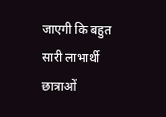जाएगी कि बहुत सारी लाभार्थी छात्राओं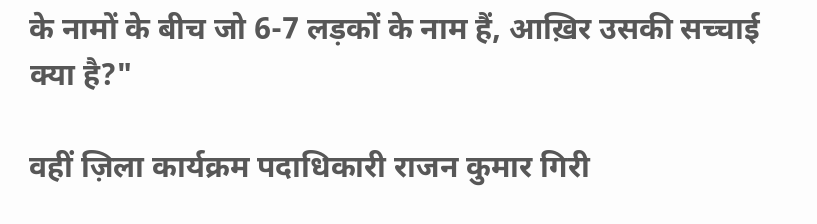के नामों के बीच जो 6-7 लड़कों के नाम हैं, आख़िर उसकी सच्चाई क्या है?"

वहीं ज़िला कार्यक्रम पदाधिकारी राजन कुमार गिरी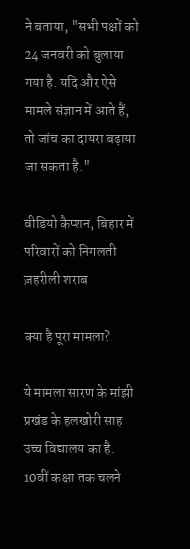ने बताया, "सभी पक्षों को 24 जनवरी को बुलाया गया है. यदि और ऐसे मामले संज्ञान में आते हैं, तो जांच का दायरा बढ़ाया जा सकता है."

वीडियो कैप्शन, बिहार में परिवारों को निगलती ज़हरीली शराब

क्या है पूरा मामला?

ये मामला सारण के मांझी प्रखंड के हलखोरी साह उच्च विद्यालय का है. 10वीं कक्षा तक चलने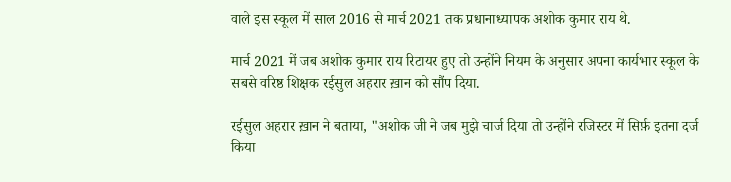वाले इस स्कूल में साल 2016 से मार्च 2021 तक प्रधानाध्यापक अशोक कुमार राय थे.

मार्च 2021 में जब अशोक कुमार राय रिटायर हुए तो उन्होंने नियम के अनुसार अपना कार्यभार स्कूल के सबसे वरिष्ठ शिक्षक रईसुल अहरार ख़ान को सौंप दिया.

रईसुल अहरार ख़ान ने बताया, "अशोक जी ने जब मुझे चार्ज दिया तो उन्होंने रजिस्टर में सिर्फ़ इतना दर्ज किया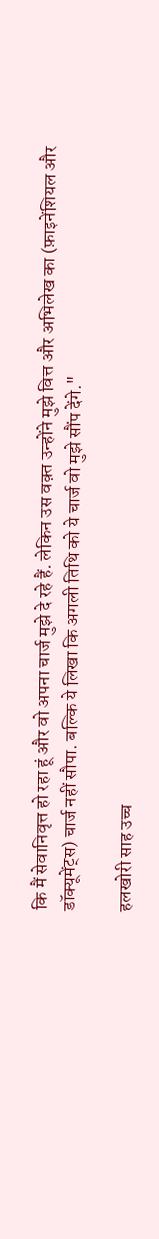कि मैं सेवानिवृत्त हो रहा हूं और वो अपना चार्ज मुझे दे रहे हैं. लेकिन उस वक़्त उन्होंने मुझे वित्त और अभिलेख का (फ़ाइनेंशियल और डॉक्यूमेंट्स) चार्ज नहीं सौपा. बल्कि ये लिखा कि अगली तिथि को ये चार्ज वो मुझे सौंप देंगे."

हलखोरी साह उच्च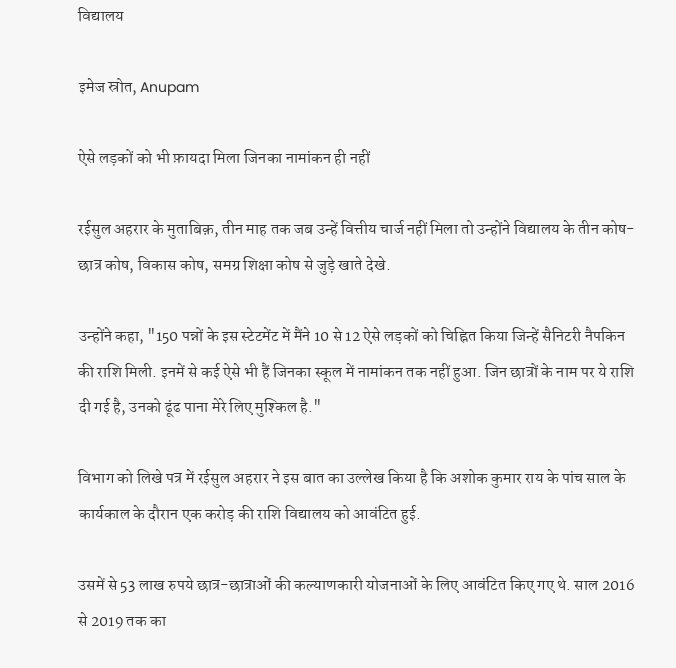विद्यालय

इमेज स्रोत, Anupam

ऐसे लड़कों को भी फ़ायदा मिला जिनका नामांकन ही नहीं

रईसुल अहरार के मुताबिक़, तीन माह तक जब उन्हें वित्तीय चार्ज नहीं मिला तो उन्होंने विद्यालय के तीन कोष- छात्र कोष, विकास कोष, समग्र शिक्षा कोष से जुड़े खाते देखे.

उन्होंने कहा, "150 पन्नों के इस स्टेटमेंट में मैंने 10 से 12 ऐसे लड़कों को चिह्नित किया जिन्हें सैनिटरी नैपकिन की राशि मिली. इनमें से कई ऐसे भी हैं जिनका स्कूल में नामांकन तक नहीं हुआ. जिन छात्रों के नाम पर ये राशि दी गई है, उनको ढूंढ पाना मेरे लिए मुश्किल है."

विभाग को लिखे पत्र में रईसुल अहरार ने इस बात का उल्लेख किया है कि अशोक कुमार राय के पांच साल के कार्यकाल के दौरान एक करोड़ की राशि विद्यालय को आवंटित हुई.

उसमें से 53 लाख रुपये छात्र-छात्राओं की कल्याणकारी योजनाओं के लिए आवंटित किए गए थे. साल 2016 से 2019 तक का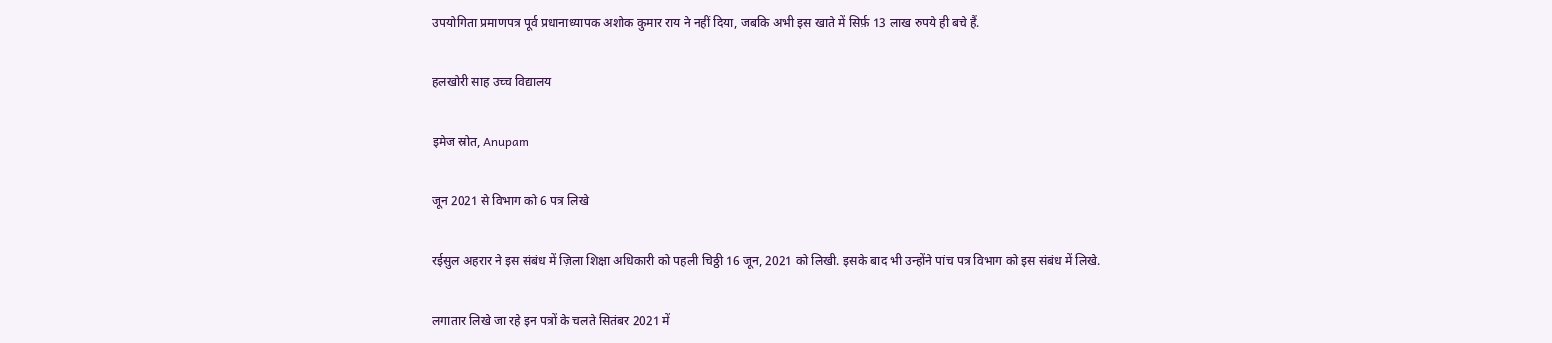उपयोगिता प्रमाणपत्र पूर्व प्रधानाध्यापक अशोक कुमार राय ने नहीं दिया, जबकि अभी इस खाते में सिर्फ़ 13 लाख रुपये ही बचे हैं.

हलखोरी साह उच्च विद्यालय

इमेज स्रोत, Anupam

जून 2021 से विभाग को 6 पत्र लिखे

रईसुल अहरार ने इस संबंध में ज़िला शिक्षा अधिकारी को पहली चिठ्ठी 16 जून, 2021 को लिखी. इसके बाद भी उन्होंने पांच पत्र विभाग को इस संबंध में लिखे.

लगातार लिखे जा रहे इन पत्रों के चलते सितंबर 2021 में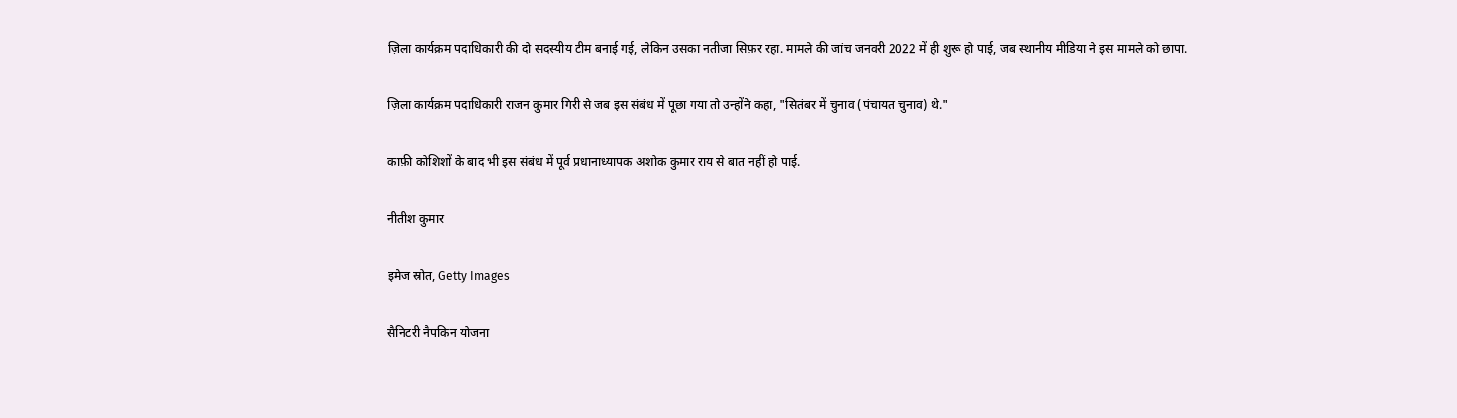ज़िला कार्यक्रम पदाधिकारी की दो सदस्यीय टीम बनाई गई, लेकिन उसका नतीजा सिफ़र रहा. मामले की जांच जनवरी 2022 में ही शुरू हो पाई, जब स्थानीय मीडिया ने इस मामले को छापा.

ज़िला कार्यक्रम पदाधिकारी राजन कुमार गिरी से जब इस संबंध में पूछा गया तो उन्होंने कहा, "सितंबर में चुनाव (पंचायत चुनाव) थे."

काफ़ी कोशिशों के बाद भी इस संबंध में पूर्व प्रधानाध्यापक अशोक कुमार राय से बात नहीं हो पाई.

नीतीश कुमार

इमेज स्रोत, Getty Images

सैनिटरी नैपकिन योजना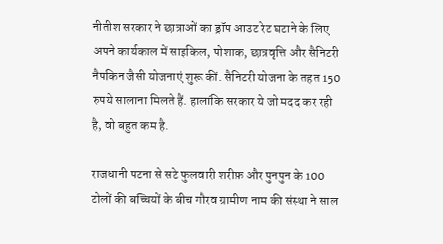नीतीश सरकार ने छात्राओं का ड्रॉप आउट रेट घटाने के लिए अपने कार्यकाल में साइकिल, पोशाक, छात्रवृत्ति और सैनिटरी नैपकिन जैसी योजनाएं शुरू कीं. सैनिटरी योजना के तहत 150 रुपये सालाना मिलते हैं. हालांकि सरकार ये जो मदद कर रही है, वो बहुत कम है.

राजधानी पटना से सटे फुलवारी शरीफ़ और पुनपुन के 100 टोलों की बच्चियों के बीच गौरव ग्रामीण नाम की संस्था ने साल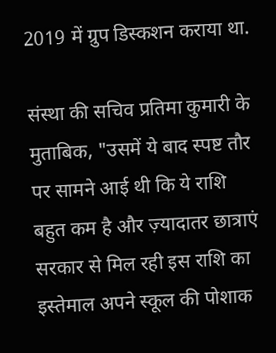2019 में ग्रुप डिस्कशन कराया था.

संस्था की सचिव प्रतिमा कुमारी के मुताबिक, "उसमें ये बाद स्पष्ट तौर पर सामने आई थी कि ये राशि बहुत कम है और ज़्यादातर छात्राएं सरकार से मिल रही इस राशि का इस्तेमाल अपने स्कूल की पोशाक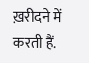ख़रीदने में करती हैं.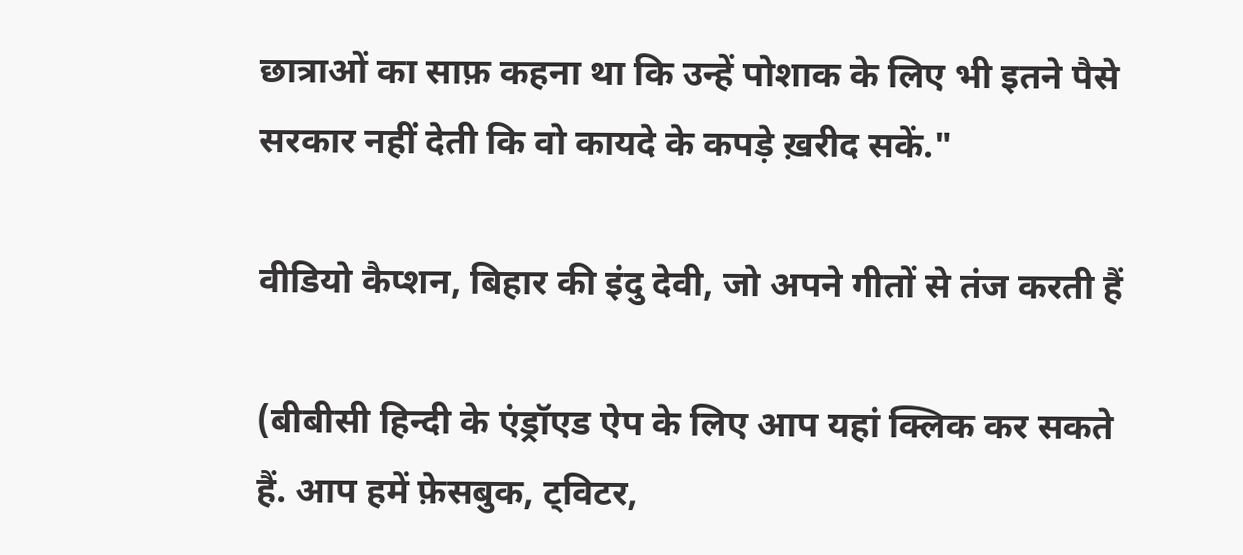छात्राओं का साफ़ कहना था कि उन्हें पोशाक के लिए भी इतने पैसे सरकार नहीं देती कि वो कायदे के कपड़े ख़रीद सकें."

वीडियो कैप्शन, बिहार की इंदु देवी, जो अपने गीतों से तंज करती हैं

(बीबीसी हिन्दी के एंड्रॉएड ऐप के लिए आप यहां क्लिक कर सकते हैं. आप हमें फ़ेसबुक, ट्विटर,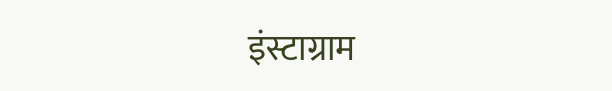इंस्टाग्राम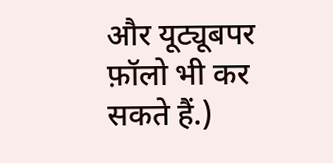और यूट्यूबपर फ़ॉलो भी कर सकते हैं.)